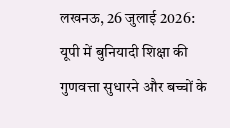लखनऊ, 26 जुलाई 2026:
यूपी में बुनियादी शिक्षा की गुणवत्ता सुधारने और बच्चों के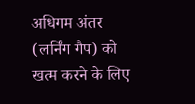अधिगम अंतर (लर्निंग गैप) को खत्म करने के लिए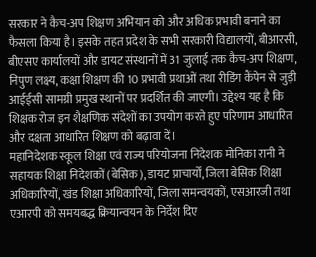सरकार ने कैच-अप शिक्षण अभियान को और अधिक प्रभावी बनाने का फैसला किया है। इसके तहत प्रदेश के सभी सरकारी विद्यालयों, बीआरसी, बीएसए कार्यालयों और डायट संस्थानों में 31 जुलाई तक कैच-अप शिक्षण, निपुण लक्ष्य, कक्षा शिक्षण की 10 प्रभावी प्रथाओं तथा रीडिंग कैंपेन से जुड़ी आईईसी सामग्री प्रमुख स्थानों पर प्रदर्शित की जाएगी। उद्देश्य यह है कि शिक्षक रोज इन शैक्षणिक संदेशों का उपयोग करते हुए परिणाम आधारित और दक्षता आधारित शिक्षण को बढ़ावा दें।
महानिदेशक स्कूल शिक्षा एवं राज्य परियोजना निदेशक मोनिका रानी ने सहायक शिक्षा निदेशकों (बेसिक), डायट प्राचार्यों, जिला बेसिक शिक्षा अधिकारियों, खंड शिक्षा अधिकारियों, जिला समन्वयकों, एसआरजी तथा एआरपी को समयबद्ध क्रियान्वयन के निर्देश दिए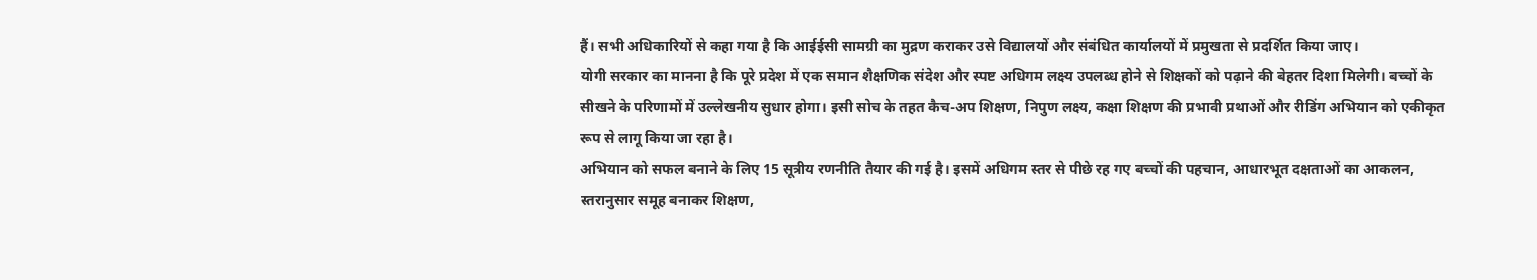हैं। सभी अधिकारियों से कहा गया है कि आईईसी सामग्री का मुद्रण कराकर उसे विद्यालयों और संबंधित कार्यालयों में प्रमुखता से प्रदर्शित किया जाए।
योगी सरकार का मानना है कि पूरे प्रदेश में एक समान शैक्षणिक संदेश और स्पष्ट अधिगम लक्ष्य उपलब्ध होने से शिक्षकों को पढ़ाने की बेहतर दिशा मिलेगी। बच्चों के सीखने के परिणामों में उल्लेखनीय सुधार होगा। इसी सोच के तहत कैच-अप शिक्षण, निपुण लक्ष्य, कक्षा शिक्षण की प्रभावी प्रथाओं और रीडिंग अभियान को एकीकृत रूप से लागू किया जा रहा है।
अभियान को सफल बनाने के लिए 15 सूत्रीय रणनीति तैयार की गई है। इसमें अधिगम स्तर से पीछे रह गए बच्चों की पहचान, आधारभूत दक्षताओं का आकलन, स्तरानुसार समूह बनाकर शिक्षण,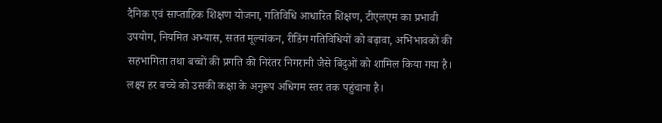दैनिक एवं साप्ताहिक शिक्षण योजना, गतिविधि आधारित शिक्षण, टीएलएम का प्रभावी उपयोग, नियमित अभ्यास, सतत मूल्यांकन, रीडिंग गतिविधियों को बढ़ावा, अभिभावकों की सहभागिता तथा बच्चों की प्रगति की निरंतर निगरानी जैसे बिंदुओं को शामिल किया गया है। लक्ष्य हर बच्चे को उसकी कक्षा के अनुरूप अधिगम स्तर तक पहुंचाना है।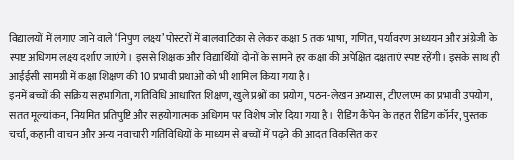विद्यालयों में लगाए जाने वाले ‘निपुण लक्ष्य’ पोस्टरों में बालवाटिका से लेकर कक्षा 5 तक भाषा, गणित, पर्यावरण अध्ययन और अंग्रेजी के स्पष्ट अधिगम लक्ष्य दर्शाए जाएंगे। इससे शिक्षक और विद्यार्थियों दोनों के सामने हर कक्षा की अपेक्षित दक्षताएं स्पष्ट रहेंगी। इसके साथ ही आईईसी सामग्री में कक्षा शिक्षण की 10 प्रभावी प्रथाओं को भी शामिल किया गया है।
इनमें बच्चों की सक्रिय सहभागिता, गतिविधि आधारित शिक्षण, खुले प्रश्नों का प्रयोग, पठन-लेखन अभ्यास, टीएलएम का प्रभावी उपयोग, सतत मूल्यांकन, नियमित प्रतिपुष्टि और सहयोगात्मक अधिगम पर विशेष जोर दिया गया है। रीडिंग कैंपेन के तहत रीडिंग कॉर्नर, पुस्तक चर्चा, कहानी वाचन और अन्य नवाचारी गतिविधियों के माध्यम से बच्चों में पढ़ने की आदत विकसित कर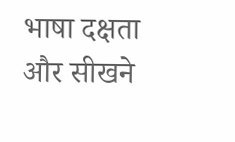भाषा दक्षता और सीखने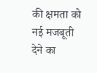की क्षमता को नई मजबूती देने का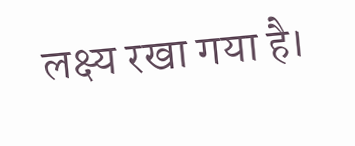लक्ष्य रखा गया है।